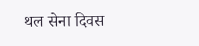थल सेना दिवस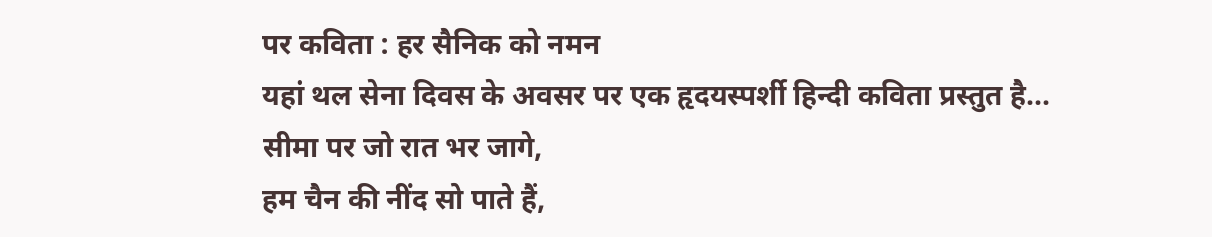पर कविता : हर सैनिक को नमन
यहां थल सेना दिवस के अवसर पर एक हृदयस्पर्शी हिन्दी कविता प्रस्तुत है...
सीमा पर जो रात भर जागे,
हम चैन की नींद सो पाते हैं,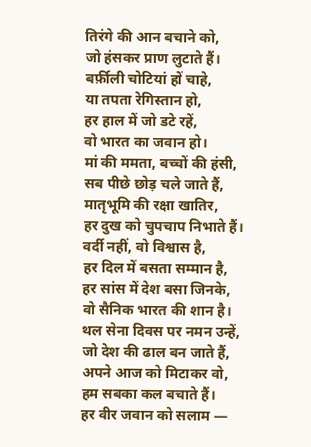तिरंगे की आन बचाने को,
जो हंसकर प्राण लुटाते हैं।
बर्फ़ीली चोटियां हों चाहे,
या तपता रेगिस्तान हो,
हर हाल में जो डटे रहें,
वो भारत का जवान हो।
मां की ममता, बच्चों की हंसी,
सब पीछे छोड़ चले जाते हैं,
मातृभूमि की रक्षा खातिर,
हर दुख को चुपचाप निभाते हैं।
वर्दी नहीं, वो विश्वास है,
हर दिल में बसता सम्मान है,
हर सांस में देश बसा जिनके,
वो सैनिक भारत की शान है।
थल सेना दिवस पर नमन उन्हें,
जो देश की ढाल बन जाते हैं,
अपने आज को मिटाकर वो,
हम सबका कल बचाते हैं।
हर वीर जवान को सलाम —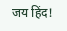जय हिंद!